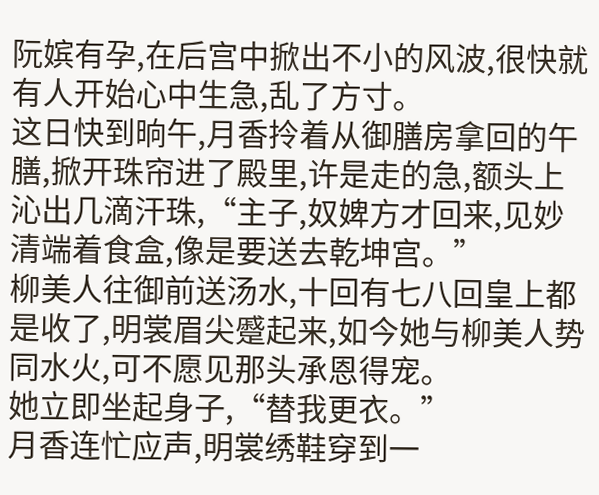阮嫔有孕,在后宫中掀出不小的风波,很快就有人开始心中生急,乱了方寸。
这日快到晌午,月香拎着从御膳房拿回的午膳,掀开珠帘进了殿里,许是走的急,额头上沁出几滴汗珠,“主子,奴婢方才回来,见妙清端着食盒,像是要送去乾坤宫。”
柳美人往御前送汤水,十回有七八回皇上都是收了,明裳眉尖蹙起来,如今她与柳美人势同水火,可不愿见那头承恩得宠。
她立即坐起身子,“替我更衣。”
月香连忙应声,明裳绣鞋穿到一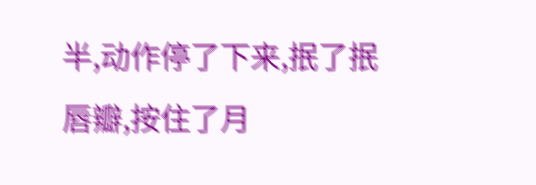半,动作停了下来,抿了抿唇瓣,按住了月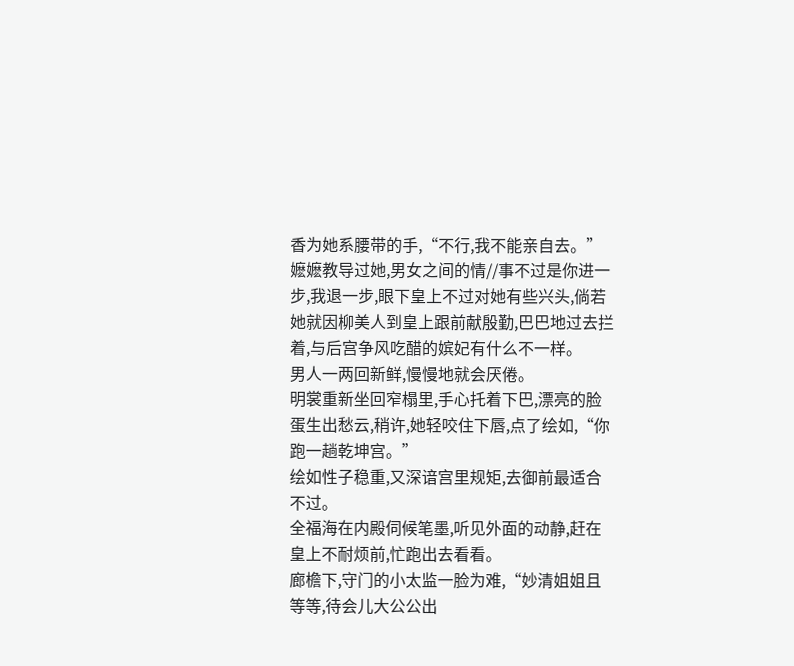香为她系腰带的手,“不行,我不能亲自去。”
嬷嬷教导过她,男女之间的情//事不过是你进一步,我退一步,眼下皇上不过对她有些兴头,倘若她就因柳美人到皇上跟前献殷勤,巴巴地过去拦着,与后宫争风吃醋的嫔妃有什么不一样。
男人一两回新鲜,慢慢地就会厌倦。
明裳重新坐回窄榻里,手心托着下巴,漂亮的脸蛋生出愁云,稍许,她轻咬住下唇,点了绘如,“你跑一趟乾坤宫。”
绘如性子稳重,又深谙宫里规矩,去御前最适合不过。
全福海在内殿伺候笔墨,听见外面的动静,赶在皇上不耐烦前,忙跑出去看看。
廊檐下,守门的小太监一脸为难,“妙清姐姐且等等,待会儿大公公出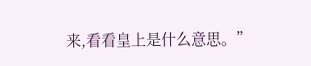来,看看皇上是什么意思。”